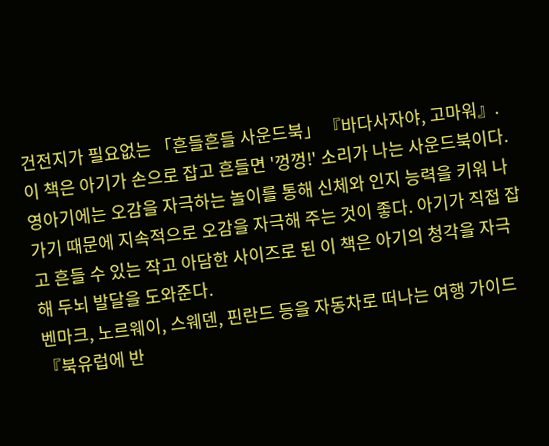건전지가 필요없는 「흔들흔들 사운드북」 『바다사자야, 고마워』. 이 책은 아기가 손으로 잡고 흔들면 '껑껑!' 소리가 나는 사운드북이다. 영아기에는 오감을 자극하는 놀이를 통해 신체와 인지 능력을 키워 나가기 때문에 지속적으로 오감을 자극해 주는 것이 좋다. 아기가 직접 잡고 흔들 수 있는 작고 아담한 사이즈로 된 이 책은 아기의 청각을 자극해 두뇌 발달을 도와준다.
벤마크, 노르웨이, 스웨덴, 핀란드 등을 자동차로 떠나는 여행 가이드 『북유럽에 반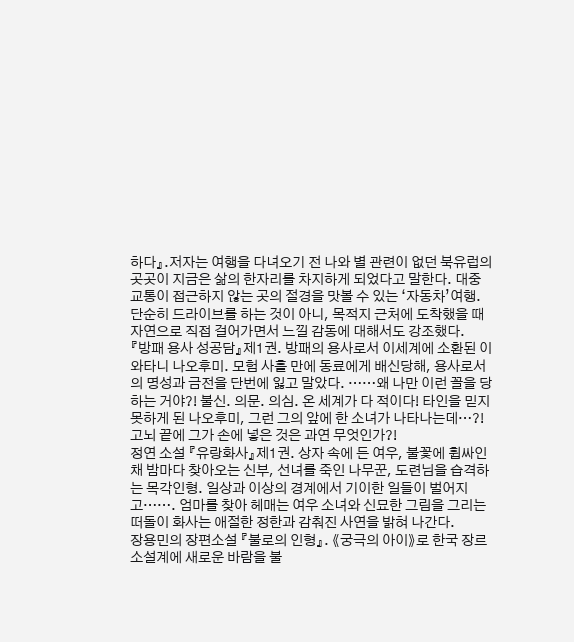하다』.저자는 여행을 다녀오기 전 나와 별 관련이 없던 북유럽의 곳곳이 지금은 삶의 한자리를 차지하게 되었다고 말한다. 대중교통이 접근하지 않는 곳의 절경을 맛볼 수 있는 ‘자동차’여행. 단순히 드라이브를 하는 것이 아니, 목적지 근처에 도착했을 때 자연으로 직접 걸어가면서 느낄 감동에 대해서도 강조했다.
『방패 용사 성공담』제1권. 방패의 용사로서 이세계에 소환된 이와타니 나오후미. 모험 사흘 만에 동료에게 배신당해, 용사로서의 명성과 금전을 단번에 잃고 말았다. ……왜 나만 이런 꼴을 당하는 거야?! 불신. 의문. 의심. 온 세계가 다 적이다! 타인을 믿지 못하게 된 나오후미, 그런 그의 앞에 한 소녀가 나타나는데…?! 고뇌 끝에 그가 손에 넣은 것은 과연 무엇인가?!
정연 소설 『유랑화사』제1권. 상자 속에 든 여우, 불꽃에 휩싸인 채 밤마다 찾아오는 신부, 선녀를 죽인 나무꾼, 도련님을 습격하는 목각인형. 일상과 이상의 경계에서 기이한 일들이 벌어지고……. 엄마를 찾아 헤매는 여우 소녀와 신묘한 그림을 그리는 떠돌이 화사는 애절한 정한과 감춰진 사연을 밝혀 나간다.
장용민의 장편소설 『불로의 인형』. 《궁극의 아이》로 한국 장르 소설계에 새로운 바람을 불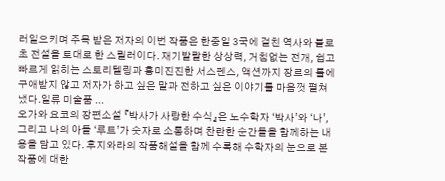러일으키며 주목 받은 저자의 이번 작품은 한중일 3국에 걸친 역사와 불로초 전설을 토대로 한 스릴러이다. 재기발랄한 상상력, 거침없는 전개, 쉽고 빠르게 읽히는 스토리텔링과 흥미진진한 서스펜스, 액션까지 장르의 틀에 구애받지 않고 저자가 하고 싶은 말과 전하고 싶은 이야기를 마음껏 펼쳐냈다.일류 미술품 ...
오가와 요코의 장편소설 『박사가 사랑한 수식』은 노수학자 ‘박사’와 ‘나’, 그리고 나의 아들 ‘루트’가 숫자로 소통하며 찬란한 순간들을 함께하는 내용을 담고 있다. 후지와라의 작품해설을 함께 수록해 수학자의 눈으로 본 작품에 대한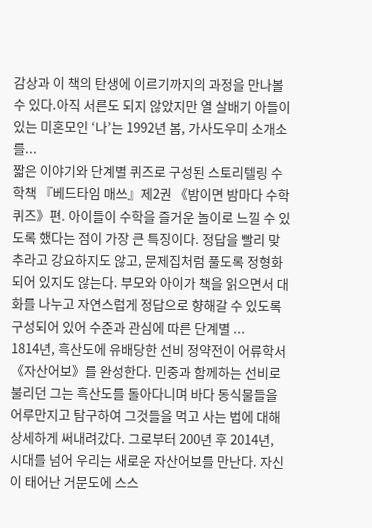감상과 이 책의 탄생에 이르기까지의 과정을 만나볼 수 있다.아직 서른도 되지 않았지만 열 살배기 아들이 있는 미혼모인 ‘나’는 1992년 봄, 가사도우미 소개소를...
짧은 이야기와 단계별 퀴즈로 구성된 스토리텔링 수학책 『베드타임 매쓰』제2권 《밤이면 밤마다 수학 퀴즈》편. 아이들이 수학을 즐거운 놀이로 느낄 수 있도록 했다는 점이 가장 큰 특징이다. 정답을 빨리 맞추라고 강요하지도 않고, 문제집처럼 풀도록 정형화되어 있지도 않는다. 부모와 아이가 책을 읽으면서 대화를 나누고 자연스럽게 정답으로 향해갈 수 있도록 구성되어 있어 수준과 관심에 따른 단계별 ...
1814년, 흑산도에 유배당한 선비 정약전이 어류학서 《자산어보》를 완성한다. 민중과 함께하는 선비로 불리던 그는 흑산도를 돌아다니며 바다 동식물들을 어루만지고 탐구하여 그것들을 먹고 사는 법에 대해 상세하게 써내려갔다. 그로부터 200년 후 2014년, 시대를 넘어 우리는 새로운 자산어보를 만난다. 자신이 태어난 거문도에 스스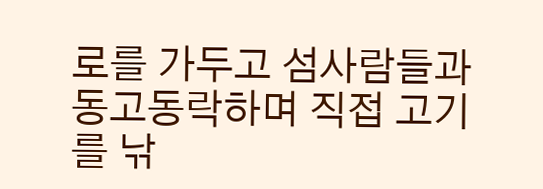로를 가두고 섬사람들과 동고동락하며 직접 고기를 낚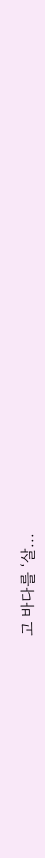고 바다를 ‘살...